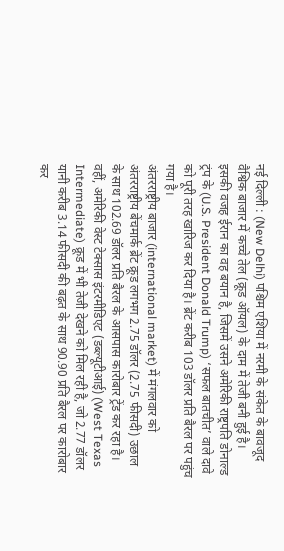नई दिल्ली : (New Delhi) पश्चिम एशिया में नरमी के संकेत के बावजूद वैश्विक बाजार में कच्चे तेल (क्रूड ऑयल) के दाम में तेजी बनी हुई है। इसकी वजह ईरान का वह बयान है, जिसमें उसने अमेरिकी राष्ट्रपति डोनाल्ड ट्रंप के (U.S. President Donald Trump) ‘सफल बातचीत’ वाले दावे को पूरी तरह खारिज कर दिया है। ब्रेंट करीब 103 डॉलर प्रति बैरल पर पहुंच गया है।
अंतरराष्ट्रीय बाजार (international market) में मंगलवार को अंतरराष्ट्रीय बेंचमार्क ब्रेंट क्रूड लगभग 2.75 डॉलर (2.75 फीसदी) उछाल के साथ 102.69 डॉलर प्रति बैरल के आसपास कारोबार ट्रेंड कर रहा है। वहीं, अमेरिकी वेस्ट टेक्सास इंटरमीडिएट (डब्ल्यूटीआई) (West Texas Intermediate) क्रूड में भी तेजी देखने को मिल रही है, जो 2.77 डॉलर यानी करीब 3.14 फीसदी की बढ़त के साथ 90.90 प्रति बैरल पर कारोबार कर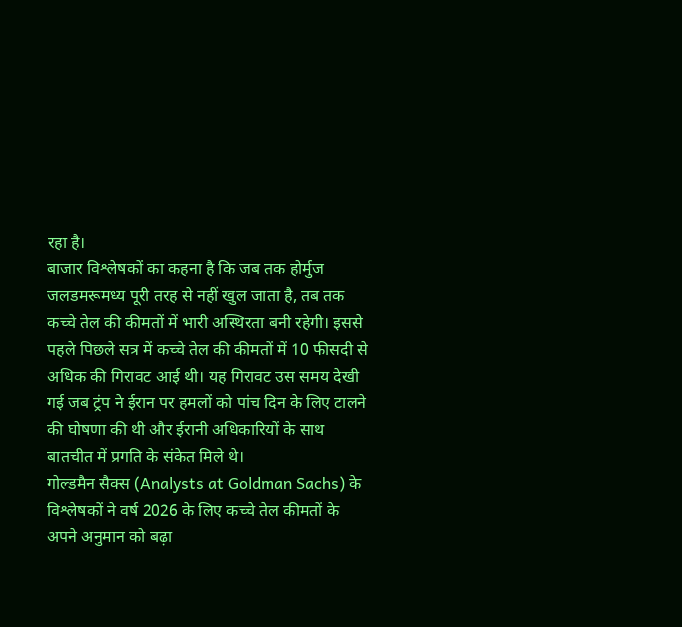रहा है।
बाजार विश्लेषकों का कहना है कि जब तक होर्मुज जलडमरूमध्य पूरी तरह से नहीं खुल जाता है, तब तक कच्चे तेल की कीमतों में भारी अस्थिरता बनी रहेगी। इससे पहले पिछले सत्र में कच्चे तेल की कीमतों में 10 फीसदी से अधिक की गिरावट आई थी। यह गिरावट उस समय देखी गई जब ट्रंप ने ईरान पर हमलों को पांच दिन के लिए टालने की घोषणा की थी और ईरानी अधिकारियों के साथ बातचीत में प्रगति के संकेत मिले थे।
गोल्डमैन सैक्स (Analysts at Goldman Sachs) के विश्लेषकों ने वर्ष 2026 के लिए कच्चे तेल कीमतों के अपने अनुमान को बढ़ा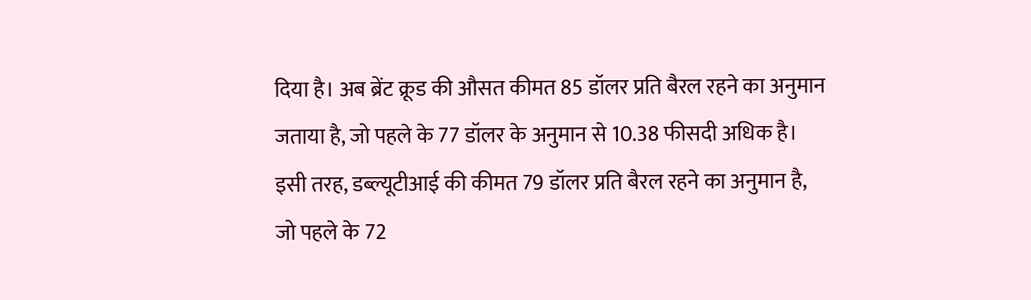दिया है। अब ब्रेंट क्रूड की औसत कीमत 85 डॉलर प्रति बैरल रहने का अनुमान जताया है, जो पहले के 77 डॉलर के अनुमान से 10.38 फीसदी अधिक है। इसी तरह, डब्ल्यूटीआई की कीमत 79 डॉलर प्रति बैरल रहने का अनुमान है, जो पहले के 72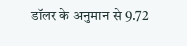डॉलर के अनुमान से 9.72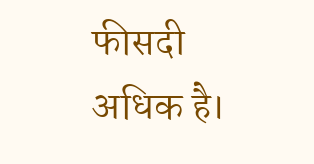फीसदी अधिक है।